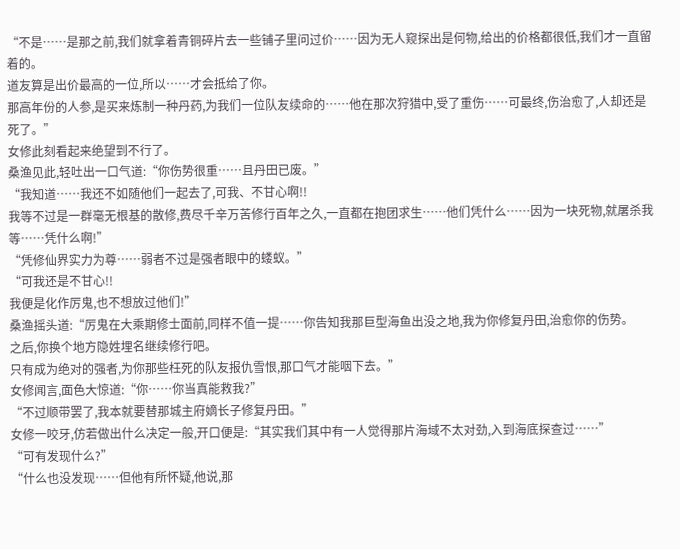“不是……是那之前,我们就拿着青铜碎片去一些铺子里问过价……因为无人窥探出是何物,给出的价格都很低,我们才一直留着的。
道友算是出价最高的一位,所以……才会抵给了你。
那高年份的人参,是买来炼制一种丹药,为我们一位队友续命的……他在那次狩猎中,受了重伤……可最终,伤治愈了,人却还是死了。”
女修此刻看起来绝望到不行了。
桑渔见此,轻吐出一口气道:“你伤势很重……且丹田已废。”
“我知道……我还不如随他们一起去了,可我、不甘心啊!!
我等不过是一群毫无根基的散修,费尽千辛万苦修行百年之久,一直都在抱团求生……他们凭什么……因为一块死物,就屠杀我等……凭什么啊!”
“凭修仙界实力为尊……弱者不过是强者眼中的蝼蚁。”
“可我还是不甘心!!
我便是化作厉鬼,也不想放过他们!”
桑渔摇头道:“厉鬼在大乘期修士面前,同样不值一提……你告知我那巨型海鱼出没之地,我为你修复丹田,治愈你的伤势。
之后,你换个地方隐姓埋名继续修行吧。
只有成为绝对的强者,为你那些枉死的队友报仇雪恨,那口气才能咽下去。”
女修闻言,面色大惊道:“你……你当真能救我?”
“不过顺带罢了,我本就要替那城主府嫡长子修复丹田。”
女修一咬牙,仿若做出什么决定一般,开口便是:“其实我们其中有一人觉得那片海域不太对劲,入到海底探查过……”
“可有发现什么?”
“什么也没发现……但他有所怀疑,他说,那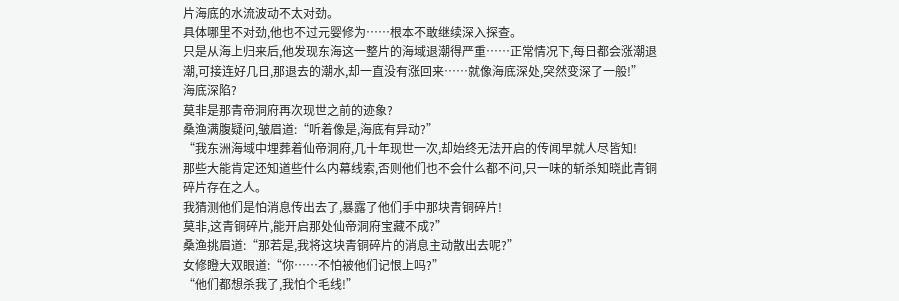片海底的水流波动不太对劲。
具体哪里不对劲,他也不过元婴修为……根本不敢继续深入探查。
只是从海上归来后,他发现东海这一整片的海域退潮得严重……正常情况下,每日都会涨潮退潮,可接连好几日,那退去的潮水,却一直没有涨回来……就像海底深处,突然变深了一般!”
海底深陷?
莫非是那青帝洞府再次现世之前的迹象?
桑渔满腹疑问,皱眉道:“听着像是,海底有异动?”
“我东洲海域中埋葬着仙帝洞府,几十年现世一次,却始终无法开启的传闻早就人尽皆知!
那些大能肯定还知道些什么内幕线索,否则他们也不会什么都不问,只一味的斩杀知晓此青铜碎片存在之人。
我猜测他们是怕消息传出去了,暴露了他们手中那块青铜碎片!
莫非,这青铜碎片,能开启那处仙帝洞府宝藏不成?”
桑渔挑眉道:“那若是,我将这块青铜碎片的消息主动散出去呢?”
女修瞪大双眼道:“你……不怕被他们记恨上吗?”
“他们都想杀我了,我怕个毛线!”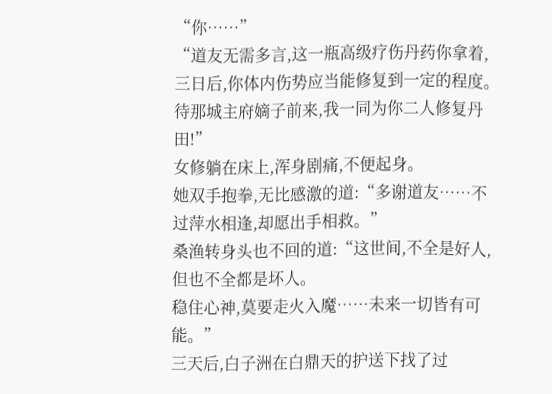“你……”
“道友无需多言,这一瓶高级疗伤丹药你拿着,三日后,你体内伤势应当能修复到一定的程度。
待那城主府嫡子前来,我一同为你二人修复丹田!”
女修躺在床上,浑身剧痛,不便起身。
她双手抱拳,无比感激的道:“多谢道友……不过萍水相逢,却愿出手相救。”
桑渔转身头也不回的道:“这世间,不全是好人,但也不全都是坏人。
稳住心神,莫要走火入魔……未来一切皆有可能。”
三天后,白子洲在白鼎天的护送下找了过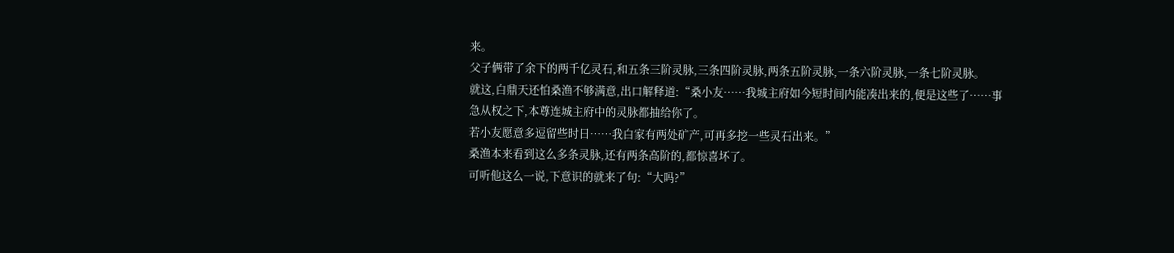来。
父子俩带了余下的两千亿灵石,和五条三阶灵脉,三条四阶灵脉,两条五阶灵脉,一条六阶灵脉,一条七阶灵脉。
就这,白鼎天还怕桑渔不够满意,出口解释道:“桑小友……我城主府如今短时间内能凑出来的,便是这些了……事急从权之下,本尊连城主府中的灵脉都抽给你了。
若小友愿意多逗留些时日……我白家有两处矿产,可再多挖一些灵石出来。”
桑渔本来看到这么多条灵脉,还有两条高阶的,都惊喜坏了。
可听他这么一说,下意识的就来了句:“大吗?”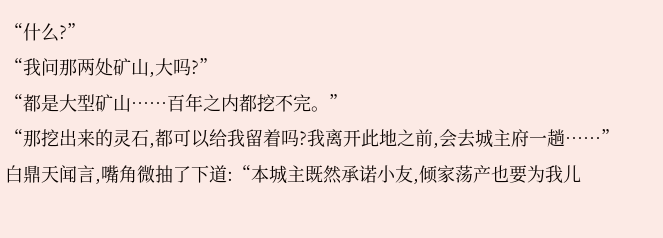“什么?”
“我问那两处矿山,大吗?”
“都是大型矿山……百年之内都挖不完。”
“那挖出来的灵石,都可以给我留着吗?我离开此地之前,会去城主府一趟……”
白鼎天闻言,嘴角微抽了下道:“本城主既然承诺小友,倾家荡产也要为我儿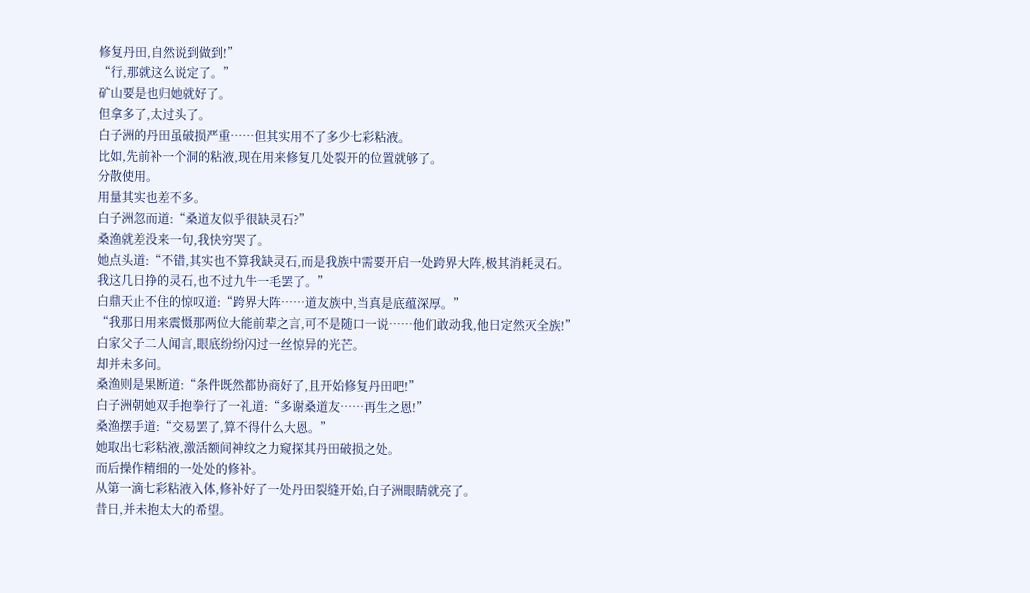修复丹田,自然说到做到!”
“行,那就这么说定了。”
矿山要是也归她就好了。
但拿多了,太过头了。
白子洲的丹田虽破损严重……但其实用不了多少七彩粘液。
比如,先前补一个洞的粘液,现在用来修复几处裂开的位置就够了。
分散使用。
用量其实也差不多。
白子洲忽而道:“桑道友似乎很缺灵石?”
桑渔就差没来一句,我快穷哭了。
她点头道:“不错,其实也不算我缺灵石,而是我族中需要开启一处跨界大阵,极其消耗灵石。
我这几日挣的灵石,也不过九牛一毛罢了。”
白鼎天止不住的惊叹道:“跨界大阵……道友族中,当真是底蕴深厚。”
“我那日用来震慑那两位大能前辈之言,可不是随口一说……他们敢动我,他日定然灭全族!”
白家父子二人闻言,眼底纷纷闪过一丝惊异的光芒。
却并未多问。
桑渔则是果断道:“条件既然都协商好了,且开始修复丹田吧!”
白子洲朝她双手抱拳行了一礼道:“多谢桑道友……再生之恩!”
桑渔摆手道:“交易罢了,算不得什么大恩。”
她取出七彩粘液,激活额间神纹之力窥探其丹田破损之处。
而后操作精细的一处处的修补。
从第一滴七彩粘液入体,修补好了一处丹田裂缝开始,白子洲眼睛就亮了。
昔日,并未抱太大的希望。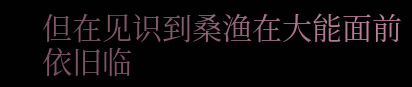但在见识到桑渔在大能面前依旧临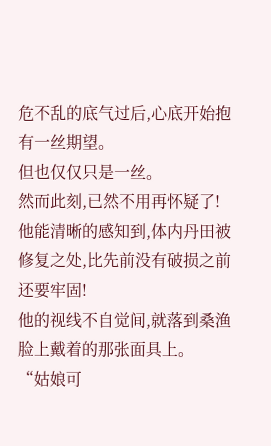危不乱的底气过后,心底开始抱有一丝期望。
但也仅仅只是一丝。
然而此刻,已然不用再怀疑了!
他能清晰的感知到,体内丹田被修复之处,比先前没有破损之前还要牢固!
他的视线不自觉间,就落到桑渔脸上戴着的那张面具上。
“姑娘可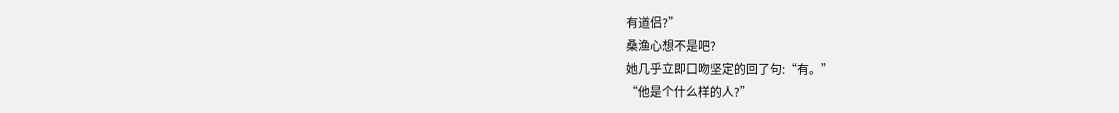有道侣?”
桑渔心想不是吧?
她几乎立即口吻坚定的回了句:“有。”
“他是个什么样的人?”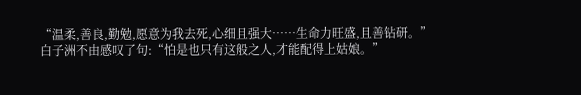“温柔,善良,勤勉,愿意为我去死,心细且强大……生命力旺盛,且善钻研。”
白子洲不由感叹了句:“怕是也只有这般之人,才能配得上姑娘。”